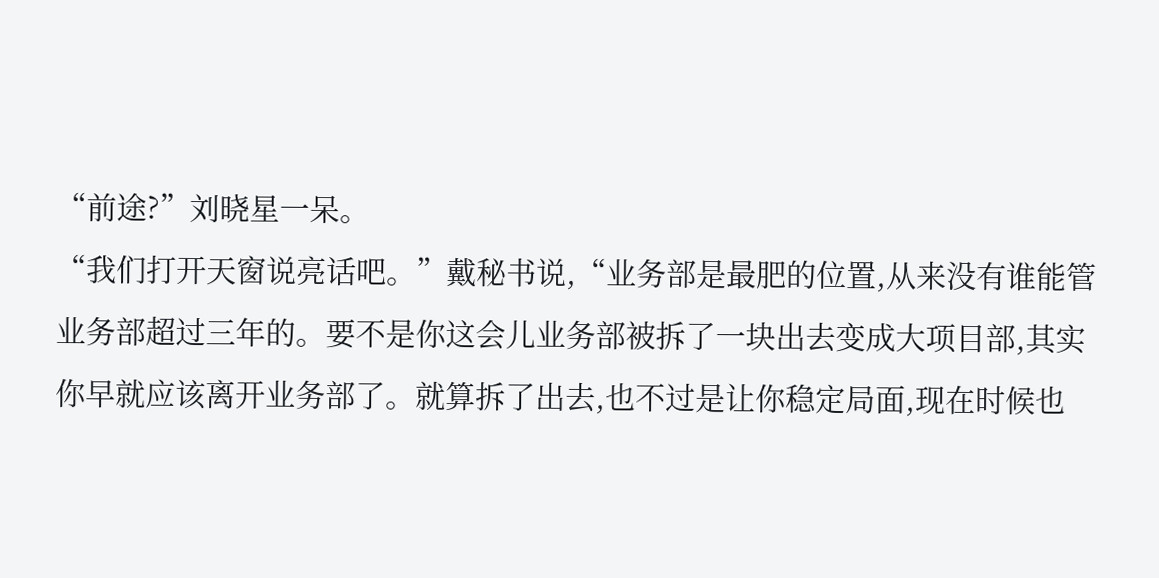“前途?”刘晓星一呆。
“我们打开天窗说亮话吧。”戴秘书说,“业务部是最肥的位置,从来没有谁能管业务部超过三年的。要不是你这会儿业务部被拆了一块出去变成大项目部,其实你早就应该离开业务部了。就算拆了出去,也不过是让你稳定局面,现在时候也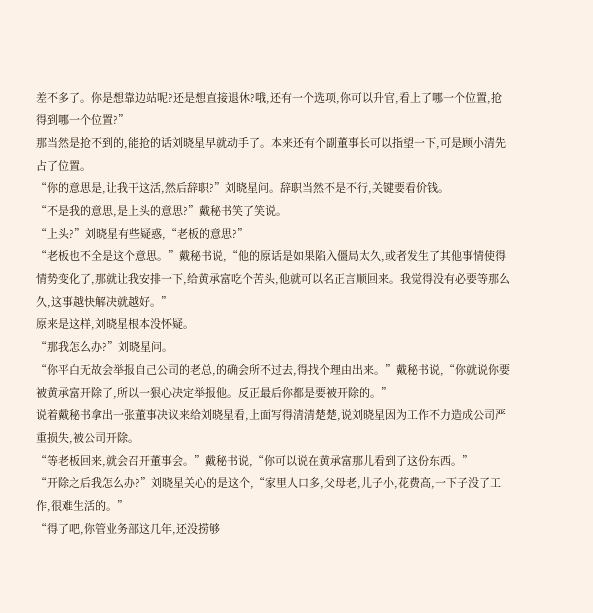差不多了。你是想靠边站呢?还是想直接退休?哦,还有一个选项,你可以升官,看上了哪一个位置,抢得到哪一个位置?”
那当然是抢不到的,能抢的话刘晓星早就动手了。本来还有个副董事长可以指望一下,可是顾小清先占了位置。
“你的意思是,让我干这活,然后辞职?”刘晓星问。辞职当然不是不行,关键要看价钱。
“不是我的意思,是上头的意思?”戴秘书笑了笑说。
“上头?”刘晓星有些疑惑,“老板的意思?”
“老板也不全是这个意思。”戴秘书说,“他的原话是如果陷入僵局太久,或者发生了其他事情使得情势变化了,那就让我安排一下,给黄承富吃个苦头,他就可以名正言顺回来。我觉得没有必要等那么久,这事越快解决就越好。”
原来是这样,刘晓星根本没怀疑。
“那我怎么办?”刘晓星问。
“你平白无故会举报自己公司的老总,的确会所不过去,得找个理由出来。”戴秘书说,“你就说你要被黄承富开除了,所以一狠心决定举报他。反正最后你都是要被开除的。”
说着戴秘书拿出一张董事决议来给刘晓星看,上面写得清清楚楚,说刘晓星因为工作不力造成公司严重损失,被公司开除。
“等老板回来,就会召开董事会。”戴秘书说,“你可以说在黄承富那儿看到了这份东西。”
“开除之后我怎么办?”刘晓星关心的是这个,“家里人口多,父母老,儿子小,花费高,一下子没了工作,很难生活的。”
“得了吧,你管业务部这几年,还没捞够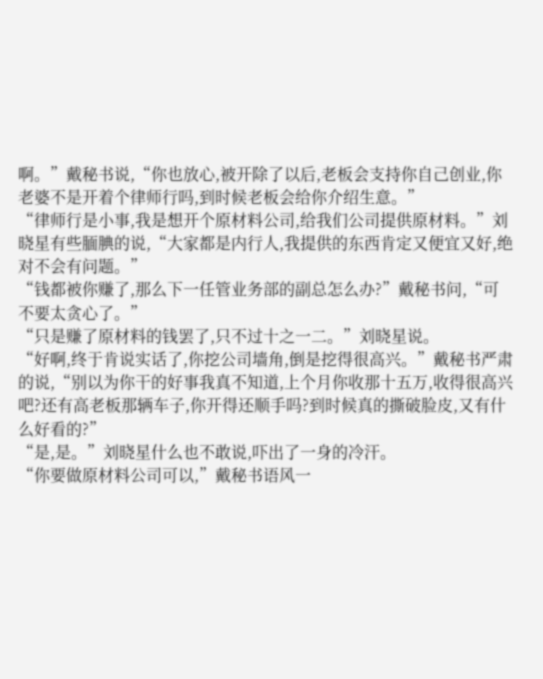啊。”戴秘书说,“你也放心,被开除了以后,老板会支持你自己创业,你老婆不是开着个律师行吗,到时候老板会给你介绍生意。”
“律师行是小事,我是想开个原材料公司,给我们公司提供原材料。”刘晓星有些腼腆的说,“大家都是内行人,我提供的东西肯定又便宜又好,绝对不会有问题。”
“钱都被你赚了,那么下一任管业务部的副总怎么办?”戴秘书问,“可不要太贪心了。”
“只是赚了原材料的钱罢了,只不过十之一二。”刘晓星说。
“好啊,终于肯说实话了,你挖公司墙角,倒是挖得很高兴。”戴秘书严肃的说,“别以为你干的好事我真不知道,上个月你收那十五万,收得很高兴吧?还有高老板那辆车子,你开得还顺手吗?到时候真的撕破脸皮,又有什么好看的?”
“是,是。”刘晓星什么也不敢说,吓出了一身的冷汗。
“你要做原材料公司可以,”戴秘书语风一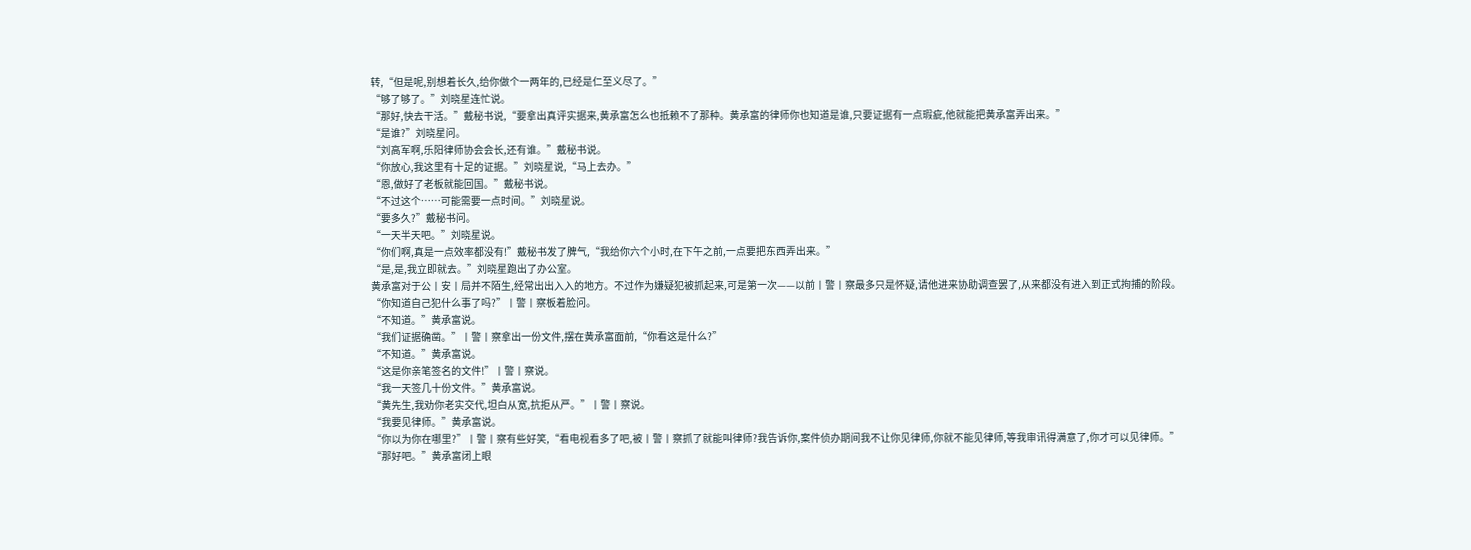转,“但是呢,别想着长久,给你做个一两年的,已经是仁至义尽了。”
“够了够了。”刘晓星连忙说。
“那好,快去干活。”戴秘书说,“要拿出真评实据来,黄承富怎么也抵赖不了那种。黄承富的律师你也知道是谁,只要证据有一点瑕疵,他就能把黄承富弄出来。”
“是谁?”刘晓星问。
“刘高军啊,乐阳律师协会会长,还有谁。”戴秘书说。
“你放心,我这里有十足的证据。”刘晓星说,“马上去办。”
“恩,做好了老板就能回国。”戴秘书说。
“不过这个……可能需要一点时间。”刘晓星说。
“要多久?”戴秘书问。
“一天半天吧。”刘晓星说。
“你们啊,真是一点效率都没有!”戴秘书发了脾气,“我给你六个小时,在下午之前,一点要把东西弄出来。”
“是,是,我立即就去。”刘晓星跑出了办公室。
黄承富对于公丨安丨局并不陌生,经常出出入入的地方。不过作为嫌疑犯被抓起来,可是第一次——以前丨警丨察最多只是怀疑,请他进来协助调查罢了,从来都没有进入到正式拘捕的阶段。
“你知道自己犯什么事了吗?”丨警丨察板着脸问。
“不知道。”黄承富说。
“我们证据确凿。”丨警丨察拿出一份文件,摆在黄承富面前,“你看这是什么?”
“不知道。”黄承富说。
“这是你亲笔签名的文件!”丨警丨察说。
“我一天签几十份文件。”黄承富说。
“黄先生,我劝你老实交代,坦白从宽,抗拒从严。”丨警丨察说。
“我要见律师。”黄承富说。
“你以为你在哪里?”丨警丨察有些好笑,“看电视看多了吧,被丨警丨察抓了就能叫律师?我告诉你,案件侦办期间我不让你见律师,你就不能见律师,等我审讯得满意了,你才可以见律师。”
“那好吧。”黄承富闭上眼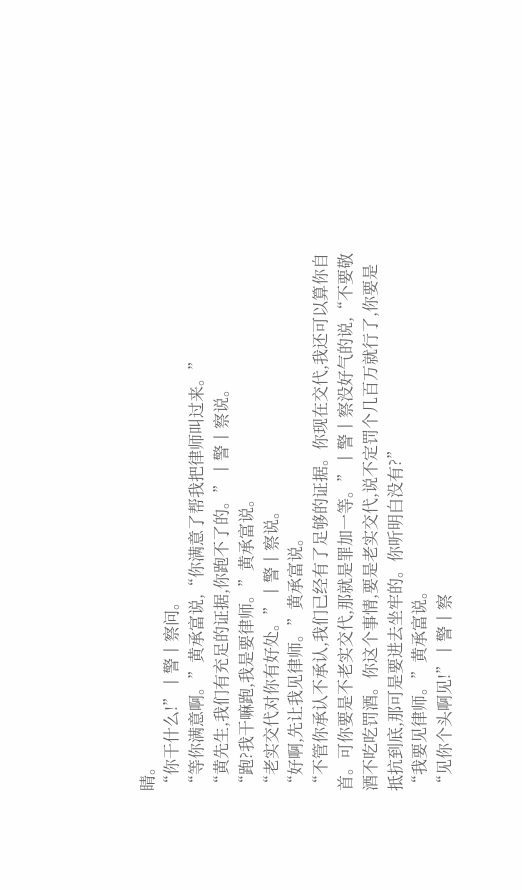睛。
“你干什么!”丨警丨察问。
“等你满意啊。”黄承富说,“你满意了帮我把律师叫过来。”
“黄先生,我们有充足的证据,你跑不了的。”丨警丨察说。
“跑?我干嘛跑,我是要律师。”黄承富说。
“老实交代对你有好处。”丨警丨察说。
“好啊,先让我见律师。”黄承富说。
“不管你承认不承认,我们已经有了足够的证据。你现在交代,我还可以算你自首。可你要是不老实交代,那就是罪加一等。”丨警丨察没好气的说,“不要敬酒不吃吃罚酒。你这个事情,要是老实交代,说不定罚个几百万就行了,你要是抵抗到底,那可是要进去坐牢的。你听明白没有?”
“我要见律师。”黄承富说。
“见你个头啊见!”丨警丨察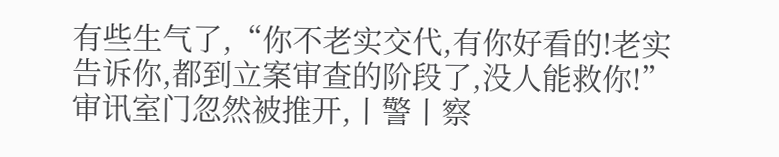有些生气了,“你不老实交代,有你好看的!老实告诉你,都到立案审查的阶段了,没人能救你!”
审讯室门忽然被推开,丨警丨察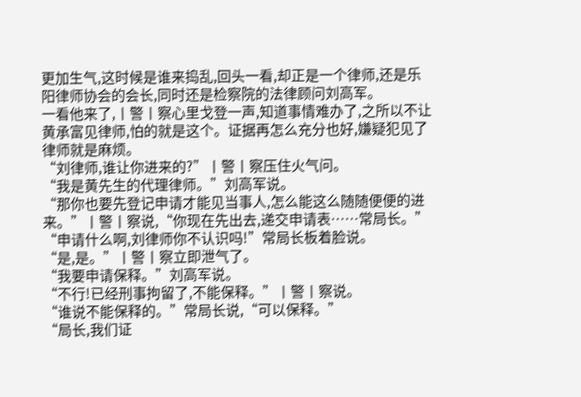更加生气,这时候是谁来捣乱,回头一看,却正是一个律师,还是乐阳律师协会的会长,同时还是检察院的法律顾问刘高军。
一看他来了,丨警丨察心里戈登一声,知道事情难办了,之所以不让黄承富见律师,怕的就是这个。证据再怎么充分也好,嫌疑犯见了律师就是麻烦。
“刘律师,谁让你进来的?”丨警丨察压住火气问。
“我是黄先生的代理律师。”刘高军说。
“那你也要先登记申请才能见当事人,怎么能这么随随便便的进来。”丨警丨察说,“你现在先出去,递交申请表……常局长。”
“申请什么啊,刘律师你不认识吗!”常局长板着脸说。
“是,是。”丨警丨察立即泄气了。
“我要申请保释。”刘高军说。
“不行!已经刑事拘留了,不能保释。”丨警丨察说。
“谁说不能保释的。”常局长说,“可以保释。”
“局长,我们证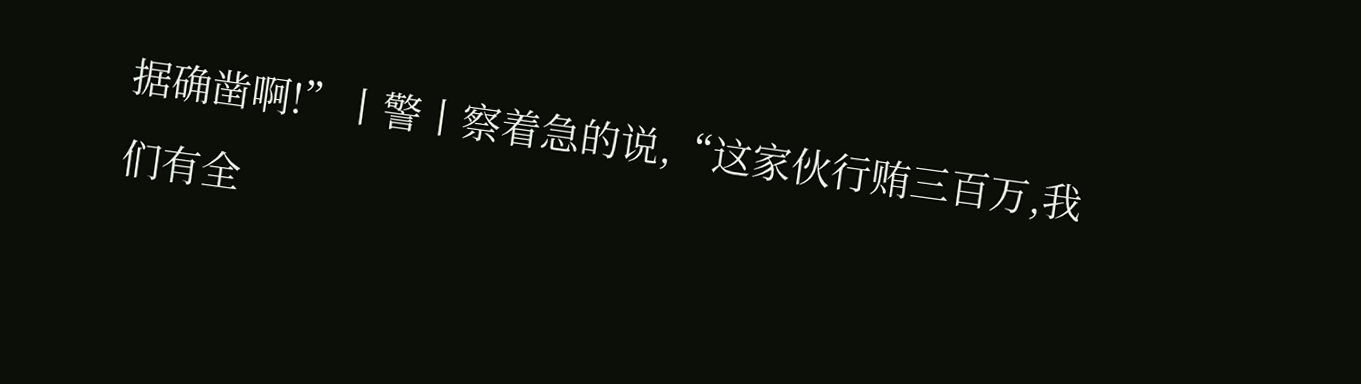据确凿啊!”丨警丨察着急的说,“这家伙行贿三百万,我们有全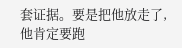套证据。要是把他放走了,他肯定要跑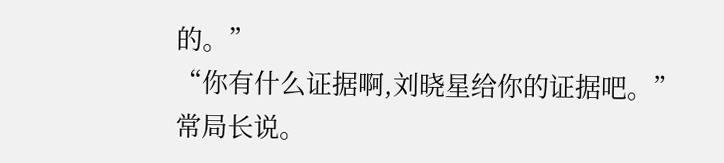的。”
“你有什么证据啊,刘晓星给你的证据吧。”常局长说。